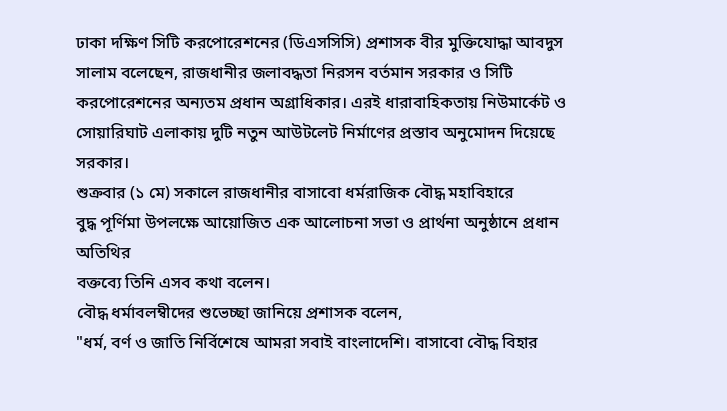ঢাকা দক্ষিণ সিটি করপোরেশনের (ডিএসসিসি) প্রশাসক বীর মুক্তিযোদ্ধা আবদুস সালাম বলেছেন, রাজধানীর জলাবদ্ধতা নিরসন বর্তমান সরকার ও সিটি করপোরেশনের অন্যতম প্রধান অগ্রাধিকার। এরই ধারাবাহিকতায় নিউমার্কেট ও সোয়ারিঘাট এলাকায় দুটি নতুন আউটলেট নির্মাণের প্রস্তাব অনুমোদন দিয়েছে সরকার।
শুক্রবার (১ মে) সকালে রাজধানীর বাসাবো ধর্মরাজিক বৌদ্ধ মহাবিহারে
বুদ্ধ পূর্ণিমা উপলক্ষে আয়োজিত এক আলোচনা সভা ও প্রার্থনা অনুষ্ঠানে প্রধান অতিথির
বক্তব্যে তিনি এসব কথা বলেন।
বৌদ্ধ ধর্মাবলম্বীদের শুভেচ্ছা জানিয়ে প্রশাসক বলেন,
"ধর্ম, বর্ণ ও জাতি নির্বিশেষে আমরা সবাই বাংলাদেশি। বাসাবো বৌদ্ধ বিহার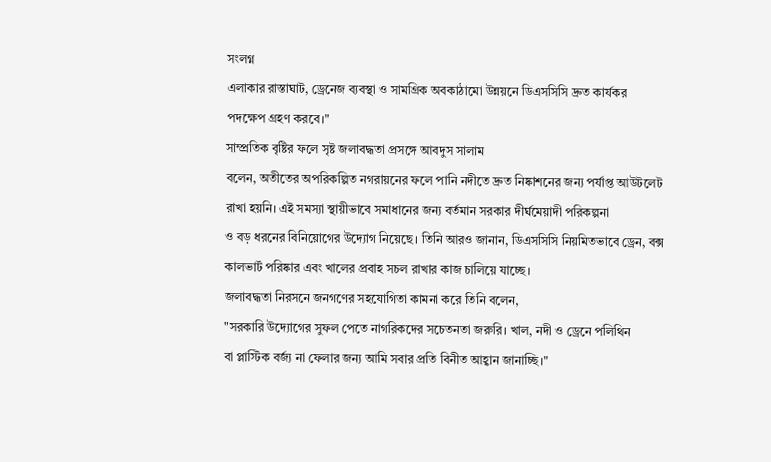সংলগ্ন
এলাকার রাস্তাঘাট, ড্রেনেজ ব্যবস্থা ও সামগ্রিক অবকাঠামো উন্নয়নে ডিএসসিসি দ্রুত কার্যকর
পদক্ষেপ গ্রহণ করবে।"
সাম্প্রতিক বৃষ্টির ফলে সৃষ্ট জলাবদ্ধতা প্রসঙ্গে আবদুস সালাম
বলেন, অতীতের অপরিকল্পিত নগরায়নের ফলে পানি নদীতে দ্রুত নিষ্কাশনের জন্য পর্যাপ্ত আউটলেট
রাখা হয়নি। এই সমস্যা স্থায়ীভাবে সমাধানের জন্য বর্তমান সরকার দীর্ঘমেয়াদী পরিকল্পনা
ও বড় ধরনের বিনিয়োগের উদ্যোগ নিয়েছে। তিনি আরও জানান, ডিএসসিসি নিয়মিতভাবে ড্রেন, বক্স
কালভার্ট পরিষ্কার এবং খালের প্রবাহ সচল রাখার কাজ চালিয়ে যাচ্ছে।
জলাবদ্ধতা নিরসনে জনগণের সহযোগিতা কামনা করে তিনি বলেন,
"সরকারি উদ্যোগের সুফল পেতে নাগরিকদের সচেতনতা জরুরি। খাল, নদী ও ড্রেনে পলিথিন
বা প্লাস্টিক বর্জ্য না ফেলার জন্য আমি সবার প্রতি বিনীত আহ্বান জানাচ্ছি।"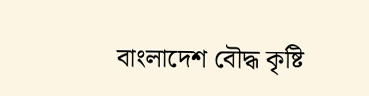বাংলাদেশ বৌদ্ধ কৃষ্টি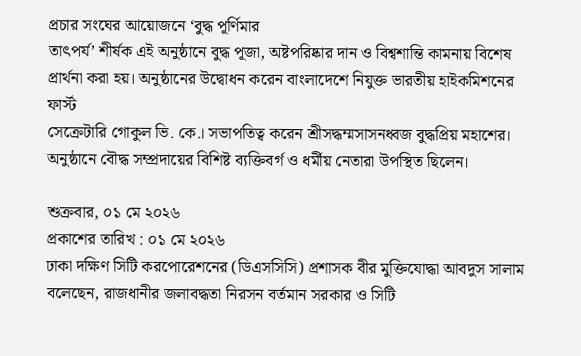প্রচার সংঘের আয়োজনে ‘বুদ্ধ পূর্ণিমার
তাৎপর্য’ শীর্ষক এই অনুষ্ঠানে বুদ্ধ পূজা, অষ্টপরিষ্কার দান ও বিশ্বশান্তি কামনায় বিশেষ
প্রার্থনা করা হয়। অনুষ্ঠানের উদ্বোধন করেন বাংলাদেশে নিযুক্ত ভারতীয় হাইকমিশনের ফার্স্ট
সেক্রেটারি গোকুল ভি. কে.। সভাপতিত্ব করেন শ্রীসদ্ধম্মসাসনধ্বজ বুদ্ধপ্রিয় মহাশের।
অনুষ্ঠানে বৌদ্ধ সম্প্রদায়ের বিশিষ্ট ব্যক্তিবর্গ ও ধর্মীয় নেতারা উপস্থিত ছিলেন।

শুক্রবার, ০১ মে ২০২৬
প্রকাশের তারিখ : ০১ মে ২০২৬
ঢাকা দক্ষিণ সিটি করপোরেশনের (ডিএসসিসি) প্রশাসক বীর মুক্তিযোদ্ধা আবদুস সালাম বলেছেন, রাজধানীর জলাবদ্ধতা নিরসন বর্তমান সরকার ও সিটি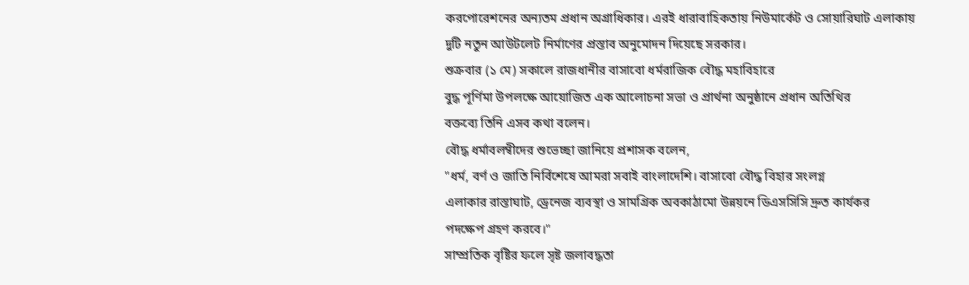করপোরেশনের অন্যতম প্রধান অগ্রাধিকার। এরই ধারাবাহিকতায় নিউমার্কেট ও সোয়ারিঘাট এলাকায় দুটি নতুন আউটলেট নির্মাণের প্রস্তাব অনুমোদন দিয়েছে সরকার।
শুক্রবার (১ মে) সকালে রাজধানীর বাসাবো ধর্মরাজিক বৌদ্ধ মহাবিহারে
বুদ্ধ পূর্ণিমা উপলক্ষে আয়োজিত এক আলোচনা সভা ও প্রার্থনা অনুষ্ঠানে প্রধান অতিথির
বক্তব্যে তিনি এসব কথা বলেন।
বৌদ্ধ ধর্মাবলম্বীদের শুভেচ্ছা জানিয়ে প্রশাসক বলেন,
"ধর্ম, বর্ণ ও জাতি নির্বিশেষে আমরা সবাই বাংলাদেশি। বাসাবো বৌদ্ধ বিহার সংলগ্ন
এলাকার রাস্তাঘাট, ড্রেনেজ ব্যবস্থা ও সামগ্রিক অবকাঠামো উন্নয়নে ডিএসসিসি দ্রুত কার্যকর
পদক্ষেপ গ্রহণ করবে।"
সাম্প্রতিক বৃষ্টির ফলে সৃষ্ট জলাবদ্ধতা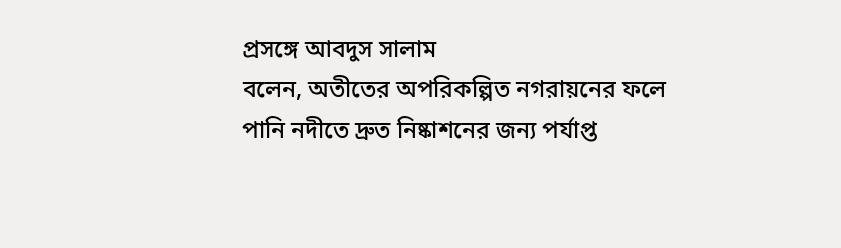প্রসঙ্গে আবদুস সালাম
বলেন, অতীতের অপরিকল্পিত নগরায়নের ফলে পানি নদীতে দ্রুত নিষ্কাশনের জন্য পর্যাপ্ত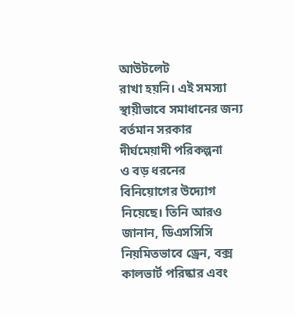আউটলেট
রাখা হয়নি। এই সমস্যা স্থায়ীভাবে সমাধানের জন্য বর্তমান সরকার দীর্ঘমেয়াদী পরিকল্পনা
ও বড় ধরনের বিনিয়োগের উদ্যোগ নিয়েছে। তিনি আরও জানান, ডিএসসিসি নিয়মিতভাবে ড্রেন, বক্স
কালভার্ট পরিষ্কার এবং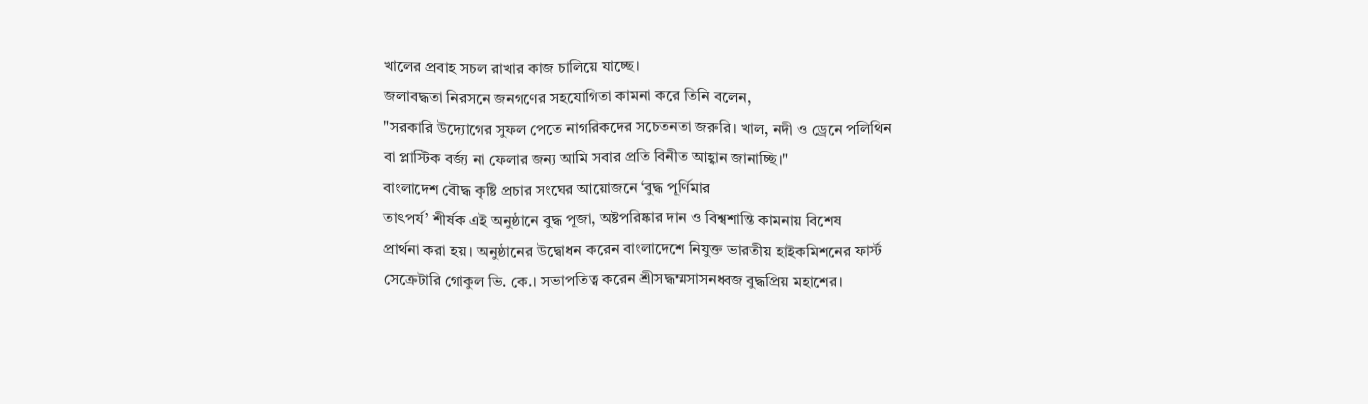খালের প্রবাহ সচল রাখার কাজ চালিয়ে যাচ্ছে।
জলাবদ্ধতা নিরসনে জনগণের সহযোগিতা কামনা করে তিনি বলেন,
"সরকারি উদ্যোগের সুফল পেতে নাগরিকদের সচেতনতা জরুরি। খাল, নদী ও ড্রেনে পলিথিন
বা প্লাস্টিক বর্জ্য না ফেলার জন্য আমি সবার প্রতি বিনীত আহ্বান জানাচ্ছি।"
বাংলাদেশ বৌদ্ধ কৃষ্টি প্রচার সংঘের আয়োজনে ‘বুদ্ধ পূর্ণিমার
তাৎপর্য’ শীর্ষক এই অনুষ্ঠানে বুদ্ধ পূজা, অষ্টপরিষ্কার দান ও বিশ্বশান্তি কামনায় বিশেষ
প্রার্থনা করা হয়। অনুষ্ঠানের উদ্বোধন করেন বাংলাদেশে নিযুক্ত ভারতীয় হাইকমিশনের ফার্স্ট
সেক্রেটারি গোকুল ভি. কে.। সভাপতিত্ব করেন শ্রীসদ্ধম্মসাসনধ্বজ বুদ্ধপ্রিয় মহাশের।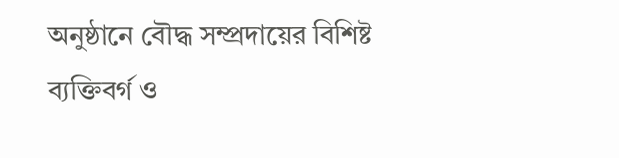অনুষ্ঠানে বৌদ্ধ সম্প্রদায়ের বিশিষ্ট ব্যক্তিবর্গ ও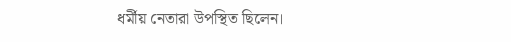ধর্মীয় নেতারা উপস্থিত ছিলেন।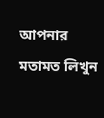আপনার মতামত লিখুন